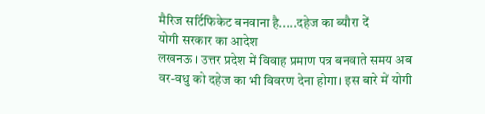मैरिज सर्टिफिकेट बनवाना है.....दहेज का ब्यौरा दें
योगी सरकार का आदेश
लखनऊ । उत्तर प्रदेश में विवाह प्रमाण पत्र बनवाते समय अब वर-वधु को दहेज का भी विवरण देना होगा। इस बारे में योगी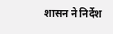शासन ने निर्देश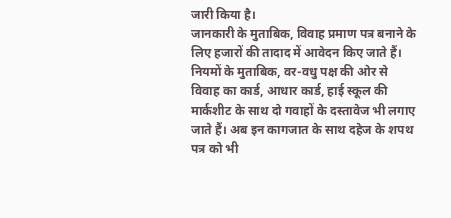जारी किया है।
जानकारी के मुताबिक, विवाह प्रमाण पत्र बनाने के लिए हजारों की तादाद में आवेदन किए जाते हैं। नियमों के मुताबिक, वर-वधु पक्ष की ओर से विवाह का कार्ड, आधार कार्ड, हाई स्कूल की मार्कशीट के साथ दो गवाहों के दस्तावेज भी लगाए जाते हैं। अब इन कागजात के साथ दहेज के शपथ पत्र को भी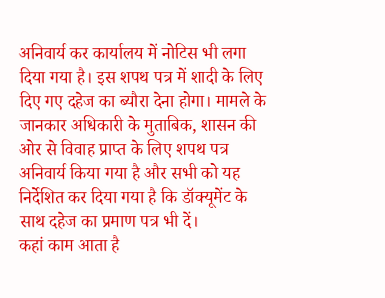अनिवार्य कर कार्यालय में नोटिस भी लगा दिया गया है। इस शपथ पत्र में शादी के लिए दिए गए दहेज का ब्यौरा देना होगा। मामले के जानकार अधिकारी के मुताबिक, शासन की ओर से विवाह प्राप्त के लिए शपथ पत्र अनिवार्य किया गया है और सभी को यह निर्देशित कर दिया गया है कि डॉक्यूमेंट के साथ दहेज का प्रमाण पत्र भी दें।
कहां काम आता है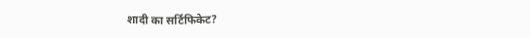शादी का सर्टिफिकेट?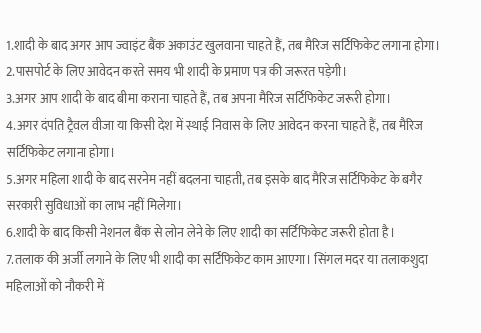1.शादी के बाद अगर आप ज्वाइंट बैंक अकाउंट खुलवाना चाहते हैं, तब मैरिज सर्टिफिकेट लगाना होगा।
2.पासपोर्ट के लिए आवेदन करते समय भी शादी के प्रमाण पत्र की जरूरत पड़ेगी।
3.अगर आप शादी के बाद बीमा कराना चाहते हैं, तब अपना मैरिज सर्टिफिकेट जरूरी होगा।
4.अगर दंपति ट्रैवल वीजा या किसी देश में स्थाई निवास के लिए आवेदन करना चाहते हैं, तब मैरिज सर्टिफिकेट लगाना होगा।
5.अगर महिला शादी के बाद सरनेम नहीं बदलना चाहती, तब इसके बाद मैरिज सर्टिफिकेट के बगैर सरकारी सुविधाओं का लाभ नहीं मिलेगा।
6.शादी के बाद किसी नेशनल बैंक से लोन लेने के लिए शादी का सर्टिफिकेट जरूरी होता है।
7.तलाक की अर्जी लगाने के लिए भी शादी का सर्टिफिकेट काम आएगा। सिंगल मदर या तलाकशुदा महिलाओं को नौकरी में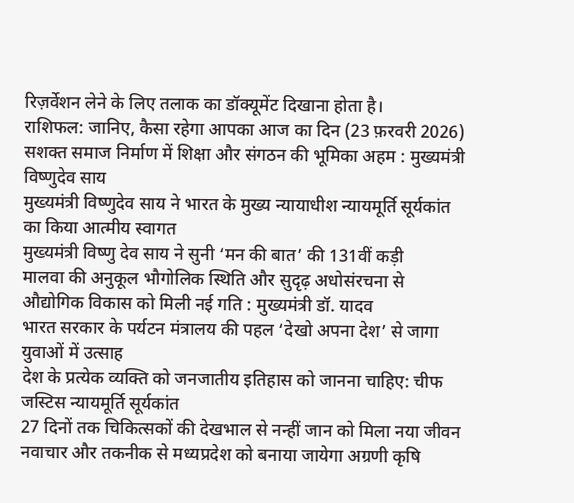रिज़र्वेशन लेने के लिए तलाक का डॉक्यूमेंट दिखाना होता है।
राशिफल: जानिए, कैसा रहेगा आपका आज का दिन (23 फ़रवरी 2026)
सशक्त समाज निर्माण में शिक्षा और संगठन की भूमिका अहम : मुख्यमंत्री विष्णुदेव साय
मुख्यमंत्री विष्णुदेव साय ने भारत के मुख्य न्यायाधीश न्यायमूर्ति सूर्यकांत का किया आत्मीय स्वागत
मुख्यमंत्री विष्णु देव साय ने सुनी ‘मन की बात’ की 131वीं कड़ी
मालवा की अनुकूल भौगोलिक स्थिति और सुदृढ़ अधोसंरचना से औद्योगिक विकास को मिली नई गति : मुख्यमंत्री डॉ. यादव
भारत सरकार के पर्यटन मंत्रालय की पहल ‘देखो अपना देश’ से जागा युवाओं में उत्साह
देश के प्रत्येक व्यक्ति को जनजातीय इतिहास को जानना चाहिए: चीफ जस्टिस न्यायमूर्ति सूर्यकांत
27 दिनों तक चिकित्सकों की देखभाल से नन्हीं जान को मिला नया जीवन
नवाचार और तकनीक से मध्यप्रदेश को बनाया जायेगा अग्रणी कृषि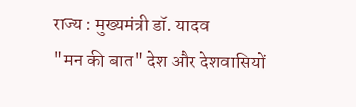राज्य : मुख्यमंत्री डॉ. यादव
"मन की बात" देश और देशवासियों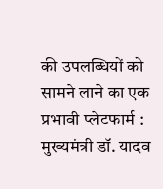की उपलब्धियों को सामने लाने का एक प्रभावी प्लेटफार्म : मुख्यमंत्री डॉ. यादव